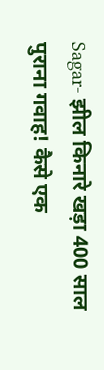Sagar- झील किनारे खड़ा 400 साल पुराना गवाह! कैसे एक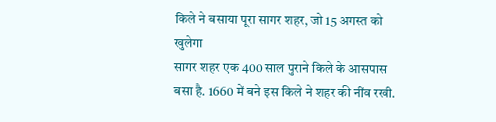किले ने बसाया पूरा सागर शहर, जो 15 अगस्त को खुलेगा
सागर शहर एक 400 साल पुराने किले के आसपास बसा है. 1660 में बने इस किले ने शहर की नींव रखी.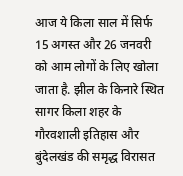आज ये किला साल में सिर्फ 15 अगस्त और 26 जनवरी को आम लोगों के लिए खोला जाता है. झील के किनारे स्थित सागर किला शहर के गौरवशाली इतिहास और बुंदेलखंड की समृद्ध विरासत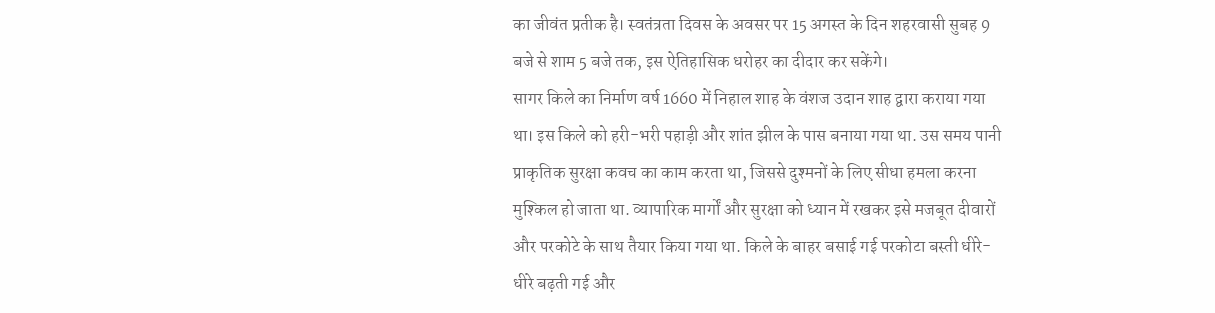का जीवंत प्रतीक है। स्वतंत्रता दिवस के अवसर पर 15 अगस्त के दिन शहरवासी सुबह 9 बजे से शाम 5 बजे तक, इस ऐतिहासिक धरोहर का दीदार कर सकेंगे।
सागर किले का निर्माण वर्ष 1660 में निहाल शाह के वंशज उदान शाह द्वारा कराया गया था। इस किले को हरी-भरी पहाड़ी और शांत झील के पास बनाया गया था. उस समय पानी प्राकृतिक सुरक्षा कवच का काम करता था, जिससे दुश्मनों के लिए सीधा हमला करना मुश्किल हो जाता था. व्यापारिक मार्गों और सुरक्षा को ध्यान में रखकर इसे मजबूत दीवारों और परकोटे के साथ तैयार किया गया था. किले के बाहर बसाई गई परकोटा बस्ती धीरे-धीरे बढ़ती गई और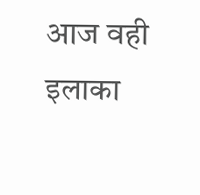आज वही इलाका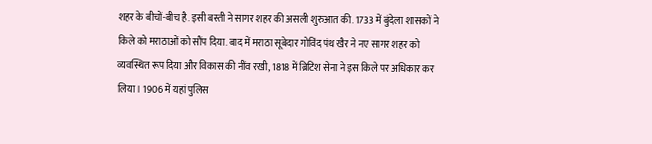शहर के बीचों-बीच है. इसी बस्ती ने सागर शहर की असली शुरुआत की. 1733 में बुंदेला शासकों ने किले को मराठाओं को सौंप दिया. बाद में मराठा सूबेदार गोविंद पंथ खैर ने नए सागर शहर को व्यवस्थित रूप दिया और विकास की नींव रखी, 1818 में ब्रिटिश सेना ने इस किले पर अधिकार कर लिया। 1906 में यहां पुलिस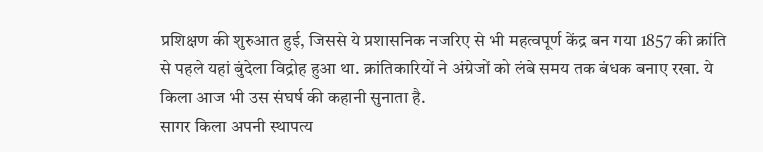प्रशिक्षण की शुरुआत हुई, जिससे ये प्रशासनिक नजरिए से भी महत्वपूर्ण केंद्र बन गया 1857 की क्रांति से पहले यहां बुंदेला विद्रोह हुआ था. क्रांतिकारियों ने अंग्रेजों को लंबे समय तक बंधक बनाए रखा. ये किला आज भी उस संघर्ष की कहानी सुनाता है.
सागर किला अपनी स्थापत्य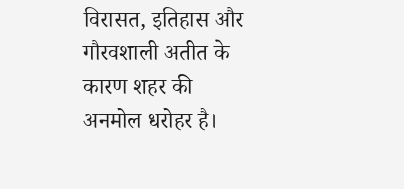विरासत, इतिहास और गौरवशाली अतीत के कारण शहर की अनमोल धरोहर है।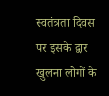स्वतंत्रता दिवस पर इसके द्वार खुलना लोगों के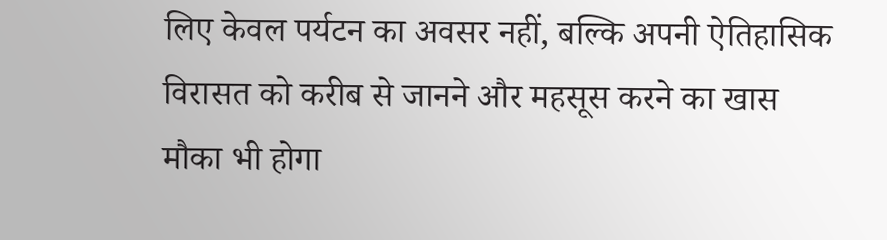लिए केवल पर्यटन का अवसर नहीं, बल्कि अपनी ऐतिहासिक विरासत को करीब से जानने और महसूस करने का खास मौका भी होगा